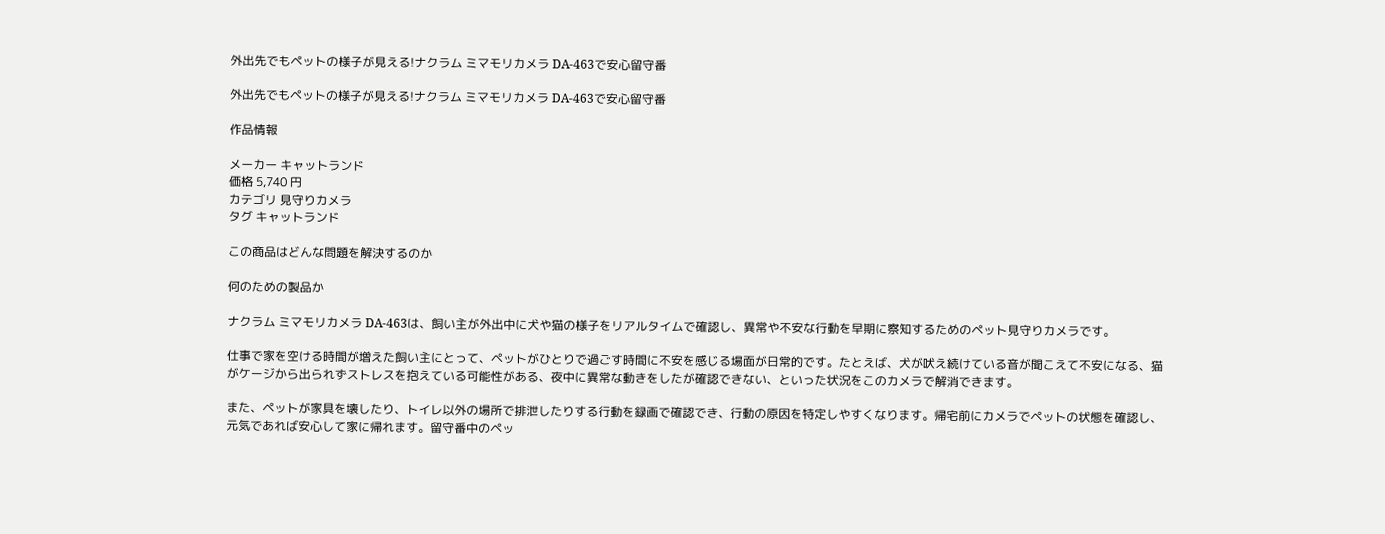外出先でもペットの様子が見える!ナクラム ミマモリカメラ DA-463で安心留守番

外出先でもペットの様子が見える!ナクラム ミマモリカメラ DA-463で安心留守番

作品情報

メーカー キャットランド
価格 5,740 円
カテゴリ 見守りカメラ
タグ キャットランド

この商品はどんな問題を解決するのか

何のための製品か

ナクラム ミマモリカメラ DA-463は、飼い主が外出中に犬や猫の様子をリアルタイムで確認し、異常や不安な行動を早期に察知するためのペット見守りカメラです。

仕事で家を空ける時間が増えた飼い主にとって、ペットがひとりで過ごす時間に不安を感じる場面が日常的です。たとえば、犬が吠え続けている音が聞こえて不安になる、猫がケージから出られずストレスを抱えている可能性がある、夜中に異常な動きをしたが確認できない、といった状況をこのカメラで解消できます。

また、ペットが家具を壊したり、トイレ以外の場所で排泄したりする行動を録画で確認でき、行動の原因を特定しやすくなります。帰宅前にカメラでペットの状態を確認し、元気であれば安心して家に帰れます。留守番中のペッ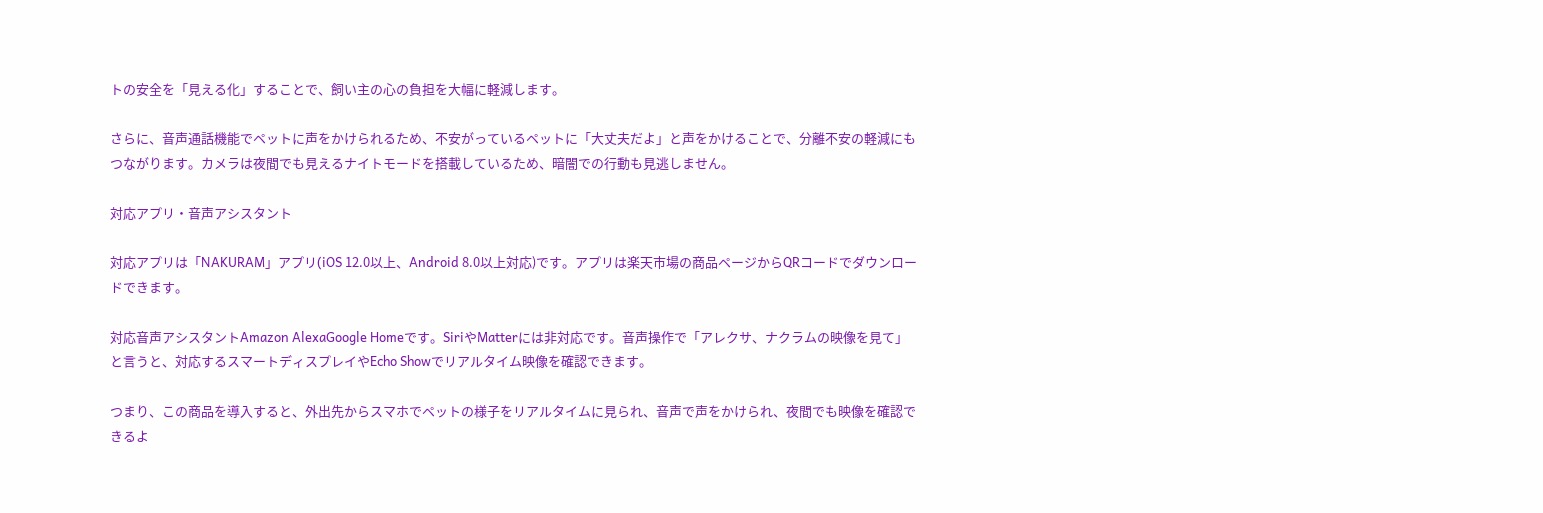トの安全を「見える化」することで、飼い主の心の負担を大幅に軽減します。

さらに、音声通話機能でペットに声をかけられるため、不安がっているペットに「大丈夫だよ」と声をかけることで、分離不安の軽減にもつながります。カメラは夜間でも見えるナイトモードを搭載しているため、暗闇での行動も見逃しません。

対応アプリ・音声アシスタント

対応アプリは「NAKURAM」アプリ(iOS 12.0以上、Android 8.0以上対応)です。アプリは楽天市場の商品ページからQRコードでダウンロードできます。

対応音声アシスタントAmazon AlexaGoogle Homeです。SiriやMatterには非対応です。音声操作で「アレクサ、ナクラムの映像を見て」と言うと、対応するスマートディスプレイやEcho Showでリアルタイム映像を確認できます。

つまり、この商品を導入すると、外出先からスマホでペットの様子をリアルタイムに見られ、音声で声をかけられ、夜間でも映像を確認できるよ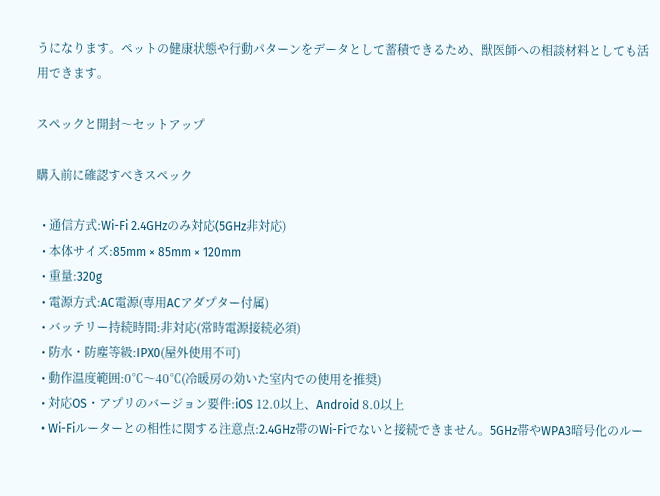うになります。ペットの健康状態や行動パターンをデータとして蓄積できるため、獣医師への相談材料としても活用できます。

スペックと開封〜セットアップ

購入前に確認すべきスペック

  • 通信方式:Wi-Fi 2.4GHzのみ対応(5GHz非対応)
  • 本体サイズ:85mm × 85mm × 120mm
  • 重量:320g
  • 電源方式:AC電源(専用ACアダプター付属)
  • バッテリー持続時間:非対応(常時電源接続必須)
  • 防水・防塵等級:IPX0(屋外使用不可)
  • 動作温度範囲:0℃〜40℃(冷暖房の効いた室内での使用を推奨)
  • 対応OS・アプリのバージョン要件:iOS 12.0以上、Android 8.0以上
  • Wi-Fiルーターとの相性に関する注意点:2.4GHz帯のWi-Fiでないと接続できません。5GHz帯やWPA3暗号化のルー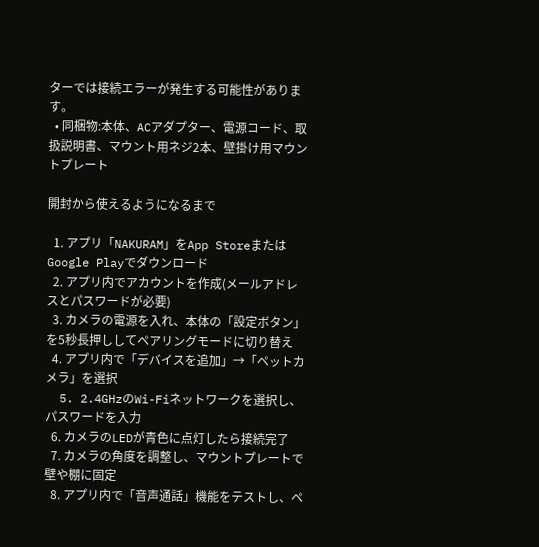ターでは接続エラーが発生する可能性があります。
  • 同梱物:本体、ACアダプター、電源コード、取扱説明書、マウント用ネジ2本、壁掛け用マウントプレート

開封から使えるようになるまで

  1. アプリ「NAKURAM」をApp StoreまたはGoogle Playでダウンロード
  2. アプリ内でアカウントを作成(メールアドレスとパスワードが必要)
  3. カメラの電源を入れ、本体の「設定ボタン」を5秒長押ししてペアリングモードに切り替え
  4. アプリ内で「デバイスを追加」→「ペットカメラ」を選択
  5. 2.4GHzのWi-Fiネットワークを選択し、パスワードを入力
  6. カメラのLEDが青色に点灯したら接続完了
  7. カメラの角度を調整し、マウントプレートで壁や棚に固定
  8. アプリ内で「音声通話」機能をテストし、ペ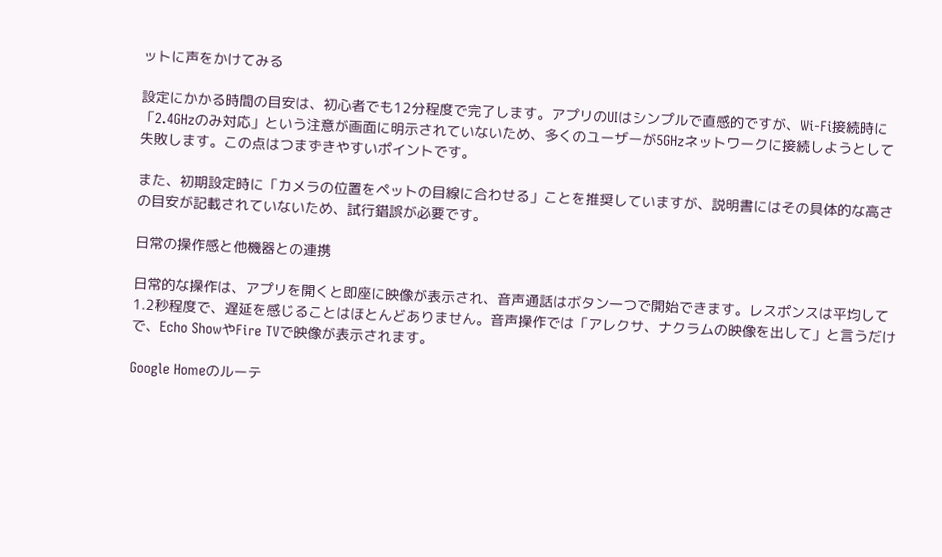ットに声をかけてみる

設定にかかる時間の目安は、初心者でも12分程度で完了します。アプリのUIはシンプルで直感的ですが、Wi-Fi接続時に「2.4GHzのみ対応」という注意が画面に明示されていないため、多くのユーザーが5GHzネットワークに接続しようとして失敗します。この点はつまずきやすいポイントです。

また、初期設定時に「カメラの位置をペットの目線に合わせる」ことを推奨していますが、説明書にはその具体的な高さの目安が記載されていないため、試行錯誤が必要です。

日常の操作感と他機器との連携

日常的な操作は、アプリを開くと即座に映像が表示され、音声通話はボタン一つで開始できます。レスポンスは平均して1.2秒程度で、遅延を感じることはほとんどありません。音声操作では「アレクサ、ナクラムの映像を出して」と言うだけで、Echo ShowやFire TVで映像が表示されます。

Google Homeのルーテ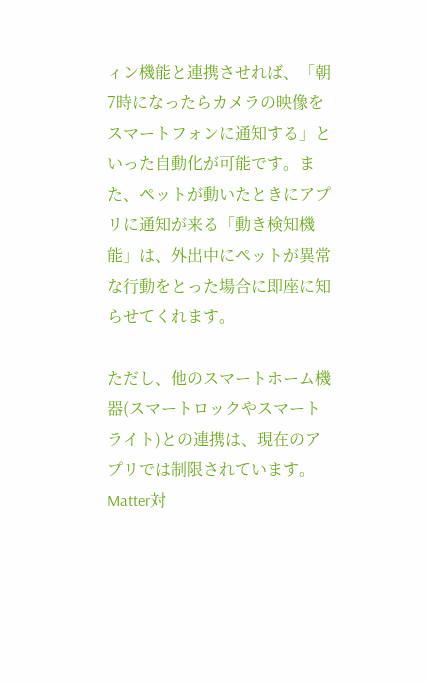ィン機能と連携させれば、「朝7時になったらカメラの映像をスマートフォンに通知する」といった自動化が可能です。また、ペットが動いたときにアプリに通知が来る「動き検知機能」は、外出中にペットが異常な行動をとった場合に即座に知らせてくれます。

ただし、他のスマートホーム機器(スマートロックやスマートライト)との連携は、現在のアプリでは制限されています。Matter対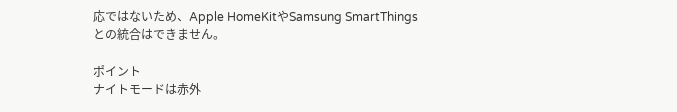応ではないため、Apple HomeKitやSamsung SmartThingsとの統合はできません。

ポイント
ナイトモードは赤外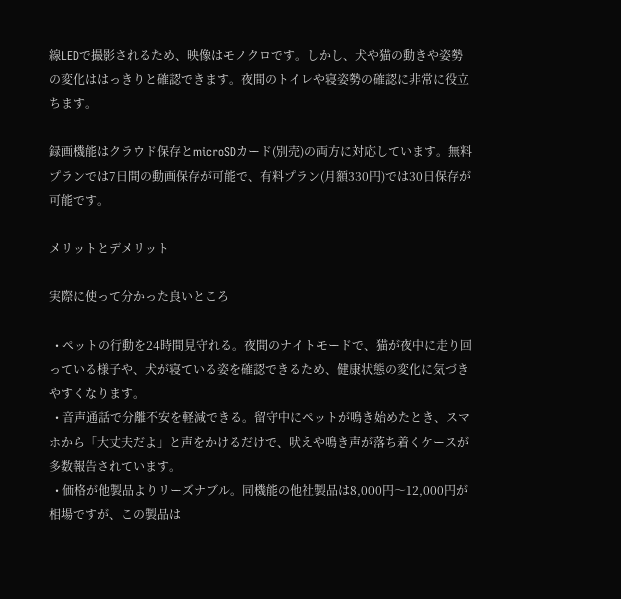線LEDで撮影されるため、映像はモノクロです。しかし、犬や猫の動きや姿勢の変化ははっきりと確認できます。夜間のトイレや寝姿勢の確認に非常に役立ちます。

録画機能はクラウド保存とmicroSDカード(別売)の両方に対応しています。無料プランでは7日間の動画保存が可能で、有料プラン(月額330円)では30日保存が可能です。

メリットとデメリット

実際に使って分かった良いところ

  • ペットの行動を24時間見守れる。夜間のナイトモードで、猫が夜中に走り回っている様子や、犬が寝ている姿を確認できるため、健康状態の変化に気づきやすくなります。
  • 音声通話で分離不安を軽減できる。留守中にペットが鳴き始めたとき、スマホから「大丈夫だよ」と声をかけるだけで、吠えや鳴き声が落ち着くケースが多数報告されています。
  • 価格が他製品よりリーズナブル。同機能の他社製品は8,000円〜12,000円が相場ですが、この製品は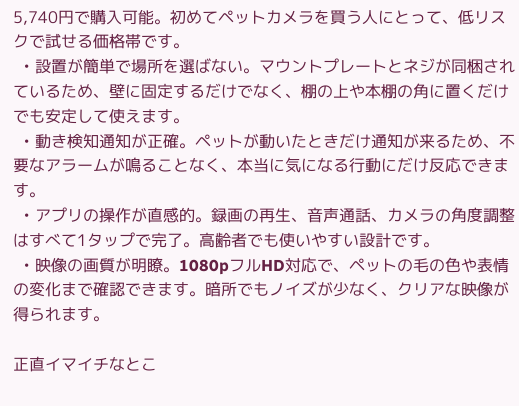5,740円で購入可能。初めてペットカメラを買う人にとって、低リスクで試せる価格帯です。
  • 設置が簡単で場所を選ばない。マウントプレートとネジが同梱されているため、壁に固定するだけでなく、棚の上や本棚の角に置くだけでも安定して使えます。
  • 動き検知通知が正確。ペットが動いたときだけ通知が来るため、不要なアラームが鳴ることなく、本当に気になる行動にだけ反応できます。
  • アプリの操作が直感的。録画の再生、音声通話、カメラの角度調整はすべて1タップで完了。高齢者でも使いやすい設計です。
  • 映像の画質が明瞭。1080pフルHD対応で、ペットの毛の色や表情の変化まで確認できます。暗所でもノイズが少なく、クリアな映像が得られます。

正直イマイチなとこ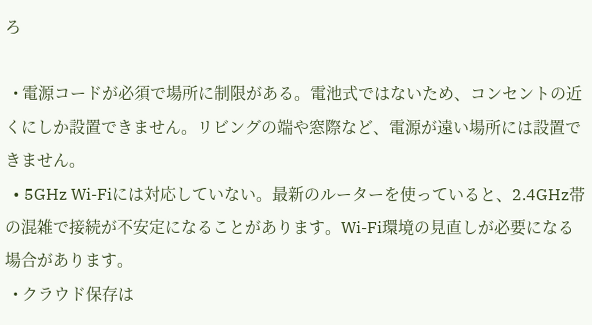ろ

  • 電源コードが必須で場所に制限がある。電池式ではないため、コンセントの近くにしか設置できません。リビングの端や窓際など、電源が遠い場所には設置できません。
  • 5GHz Wi-Fiには対応していない。最新のルーターを使っていると、2.4GHz帯の混雑で接続が不安定になることがあります。Wi-Fi環境の見直しが必要になる場合があります。
  • クラウド保存は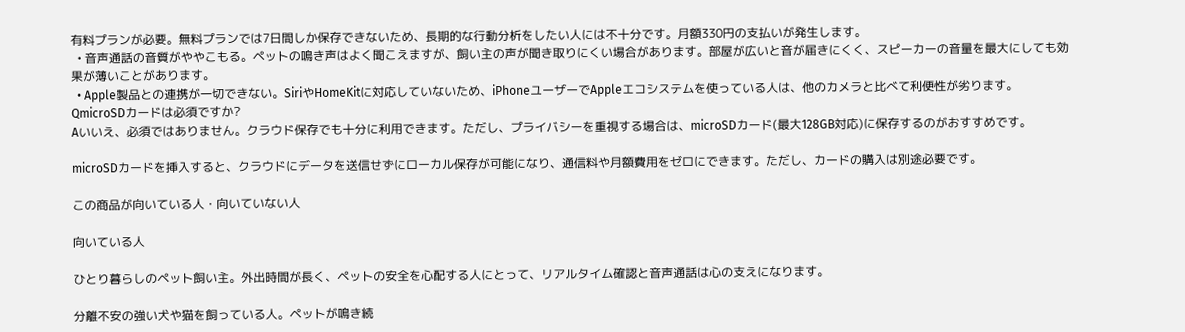有料プランが必要。無料プランでは7日間しか保存できないため、長期的な行動分析をしたい人には不十分です。月額330円の支払いが発生します。
  • 音声通話の音質がややこもる。ペットの鳴き声はよく聞こえますが、飼い主の声が聞き取りにくい場合があります。部屋が広いと音が届きにくく、スピーカーの音量を最大にしても効果が薄いことがあります。
  • Apple製品との連携が一切できない。SiriやHomeKitに対応していないため、iPhoneユーザーでAppleエコシステムを使っている人は、他のカメラと比べて利便性が劣ります。
QmicroSDカードは必須ですか?
Aいいえ、必須ではありません。クラウド保存でも十分に利用できます。ただし、プライバシーを重視する場合は、microSDカード(最大128GB対応)に保存するのがおすすめです。

microSDカードを挿入すると、クラウドにデータを送信せずにローカル保存が可能になり、通信料や月額費用をゼロにできます。ただし、カードの購入は別途必要です。

この商品が向いている人・向いていない人

向いている人

ひとり暮らしのペット飼い主。外出時間が長く、ペットの安全を心配する人にとって、リアルタイム確認と音声通話は心の支えになります。

分離不安の強い犬や猫を飼っている人。ペットが鳴き続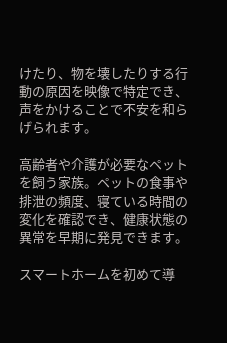けたり、物を壊したりする行動の原因を映像で特定でき、声をかけることで不安を和らげられます。

高齢者や介護が必要なペットを飼う家族。ペットの食事や排泄の頻度、寝ている時間の変化を確認でき、健康状態の異常を早期に発見できます。

スマートホームを初めて導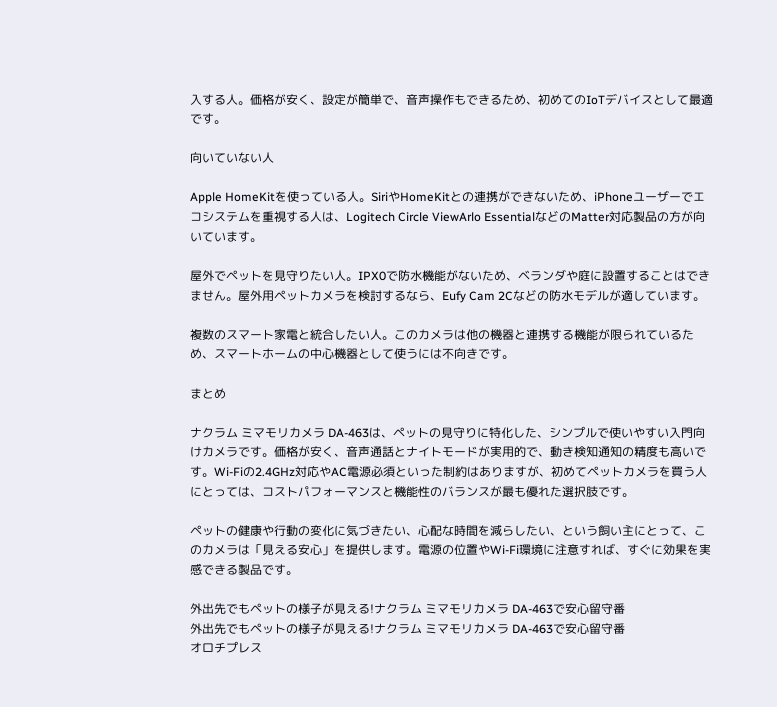入する人。価格が安く、設定が簡単で、音声操作もできるため、初めてのIoTデバイスとして最適です。

向いていない人

Apple HomeKitを使っている人。SiriやHomeKitとの連携ができないため、iPhoneユーザーでエコシステムを重視する人は、Logitech Circle ViewArlo EssentialなどのMatter対応製品の方が向いています。

屋外でペットを見守りたい人。IPX0で防水機能がないため、ベランダや庭に設置することはできません。屋外用ペットカメラを検討するなら、Eufy Cam 2Cなどの防水モデルが適しています。

複数のスマート家電と統合したい人。このカメラは他の機器と連携する機能が限られているため、スマートホームの中心機器として使うには不向きです。

まとめ

ナクラム ミマモリカメラ DA-463は、ペットの見守りに特化した、シンプルで使いやすい入門向けカメラです。価格が安く、音声通話とナイトモードが実用的で、動き検知通知の精度も高いです。Wi-Fiの2.4GHz対応やAC電源必須といった制約はありますが、初めてペットカメラを買う人にとっては、コストパフォーマンスと機能性のバランスが最も優れた選択肢です。

ペットの健康や行動の変化に気づきたい、心配な時間を減らしたい、という飼い主にとって、このカメラは「見える安心」を提供します。電源の位置やWi-Fi環境に注意すれば、すぐに効果を実感できる製品です。

外出先でもペットの様子が見える!ナクラム ミマモリカメラ DA-463で安心留守番
外出先でもペットの様子が見える!ナクラム ミマモリカメラ DA-463で安心留守番
オロチプレス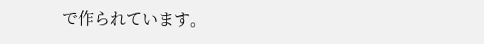で作られています。